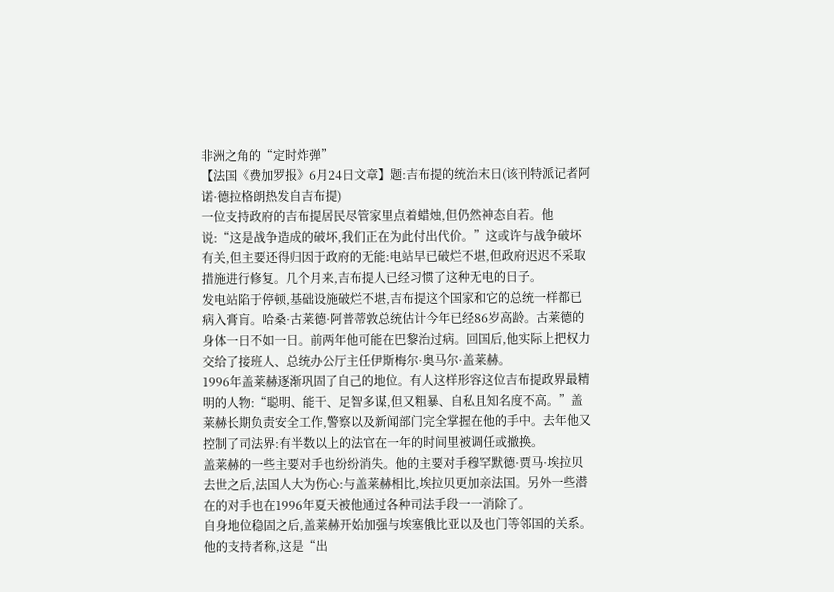非洲之角的“定时炸弹”
【法国《费加罗报》6月24日文章】题:吉布提的统治末日(该刊特派记者阿诺·德拉格朗热发自吉布提)
一位支持政府的吉布提居民尽管家里点着蜡烛,但仍然神态自若。他说:“这是战争造成的破坏,我们正在为此付出代价。”这或许与战争破坏有关,但主要还得归因于政府的无能:电站早已破烂不堪,但政府迟迟不采取措施进行修复。几个月来,吉布提人已经习惯了这种无电的日子。
发电站陷于停顿,基础设施破烂不堪,吉布提这个国家和它的总统一样都已病入膏肓。哈桑·古莱德·阿普蒂敦总统估计今年已经86岁高龄。古莱德的身体一日不如一日。前两年他可能在巴黎治过病。回国后,他实际上把权力交给了接班人、总统办公厅主任伊斯梅尔·奥马尔·盖莱赫。
1996年盖莱赫逐渐巩固了自己的地位。有人这样形容这位吉布提政界最精明的人物:“聪明、能干、足智多谋,但又粗暴、自私且知名度不高。”盖莱赫长期负责安全工作,警察以及新闻部门完全掌握在他的手中。去年他又控制了司法界:有半数以上的法官在一年的时间里被调任或撤换。
盖莱赫的一些主要对手也纷纷消失。他的主要对手穆罕默德·贾马·埃拉贝去世之后,法国人大为伤心:与盖莱赫相比,埃拉贝更加亲法国。另外一些潜在的对手也在1996年夏天被他通过各种司法手段一一消除了。
自身地位稳固之后,盖莱赫开始加强与埃塞俄比亚以及也门等邻国的关系。他的支持者称,这是“出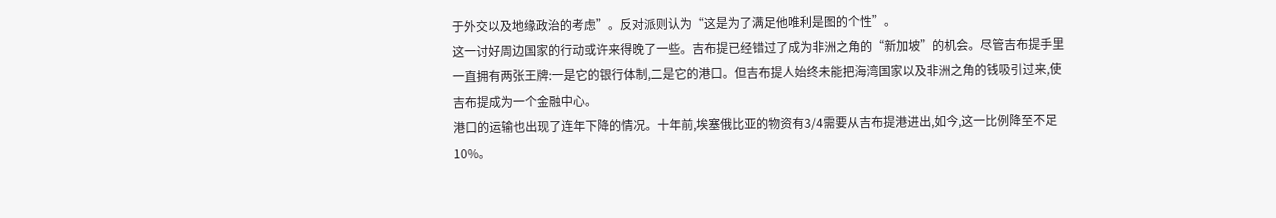于外交以及地缘政治的考虑”。反对派则认为“这是为了满足他唯利是图的个性”。
这一讨好周边国家的行动或许来得晚了一些。吉布提已经错过了成为非洲之角的“新加坡”的机会。尽管吉布提手里一直拥有两张王牌:一是它的银行体制,二是它的港口。但吉布提人始终未能把海湾国家以及非洲之角的钱吸引过来,使吉布提成为一个金融中心。
港口的运输也出现了连年下降的情况。十年前,埃塞俄比亚的物资有3/4需要从吉布提港进出,如今,这一比例降至不足10%。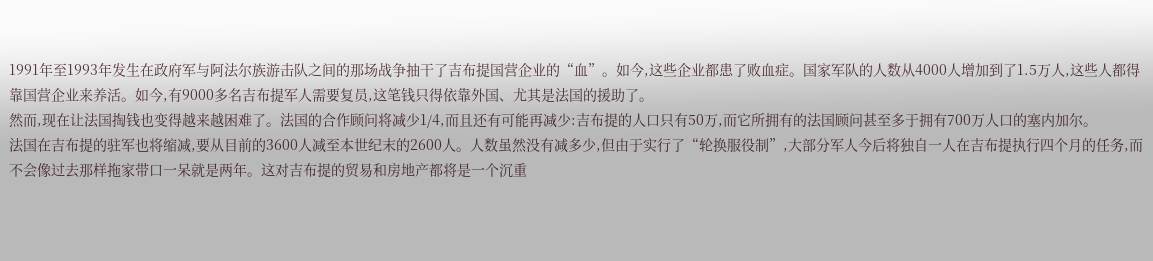1991年至1993年发生在政府军与阿法尔族游击队之间的那场战争抽干了吉布提国营企业的“血”。如今,这些企业都患了败血症。国家军队的人数从4000人增加到了1.5万人,这些人都得靠国营企业来养活。如今,有9000多名吉布提军人需要复员,这笔钱只得依靠外国、尤其是法国的援助了。
然而,现在让法国掏钱也变得越来越困难了。法国的合作顾问将减少1/4,而且还有可能再减少:吉布提的人口只有50万,而它所拥有的法国顾问甚至多于拥有700万人口的塞内加尔。
法国在吉布提的驻军也将缩减,要从目前的3600人减至本世纪末的2600人。人数虽然没有减多少,但由于实行了“轮换服役制”,大部分军人今后将独自一人在吉布提执行四个月的任务,而不会像过去那样拖家带口一呆就是两年。这对吉布提的贸易和房地产都将是一个沉重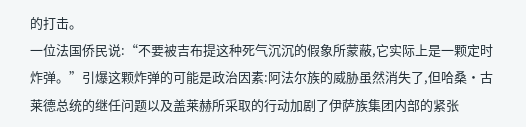的打击。
一位法国侨民说:“不要被吉布提这种死气沉沉的假象所蒙蔽,它实际上是一颗定时炸弹。”引爆这颗炸弹的可能是政治因素:阿法尔族的威胁虽然消失了,但哈桑·古莱德总统的继任问题以及盖莱赫所采取的行动加剧了伊萨族集团内部的紧张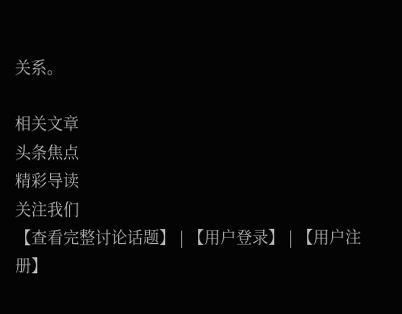关系。

相关文章
头条焦点
精彩导读
关注我们
【查看完整讨论话题】 | 【用户登录】 | 【用户注册】